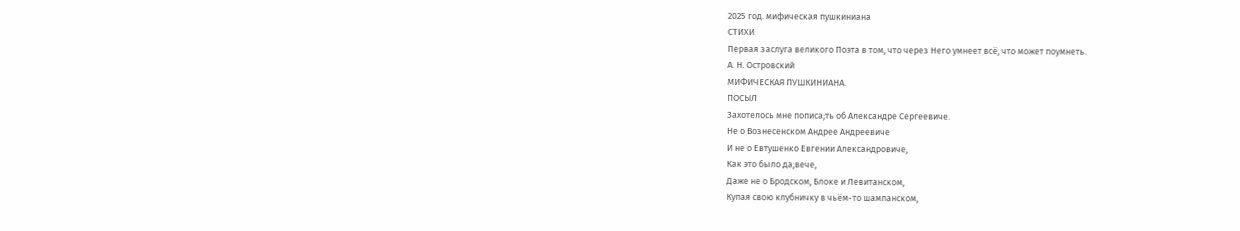2025 год. мифическая пушкиниана
СТИХИ
Первая заслуга великого Поэта в том, что через Него умнеет всё, что может поумнеть.
А. Н. Островский
МИФИЧЕСКАЯ ПУШКИНИАНА.
ПОСЫЛ
Захотелось мне пописа;ть об Александре Сергеевиче.
Не о Вознесенском Андрее Андреевиче
И не о Евтушенко Евгении Александровиче,
Как это было да;вече,
Даже не о Бродском, Блоке и Левитанском,
Купая свою клубничку в чьём-то шампанском,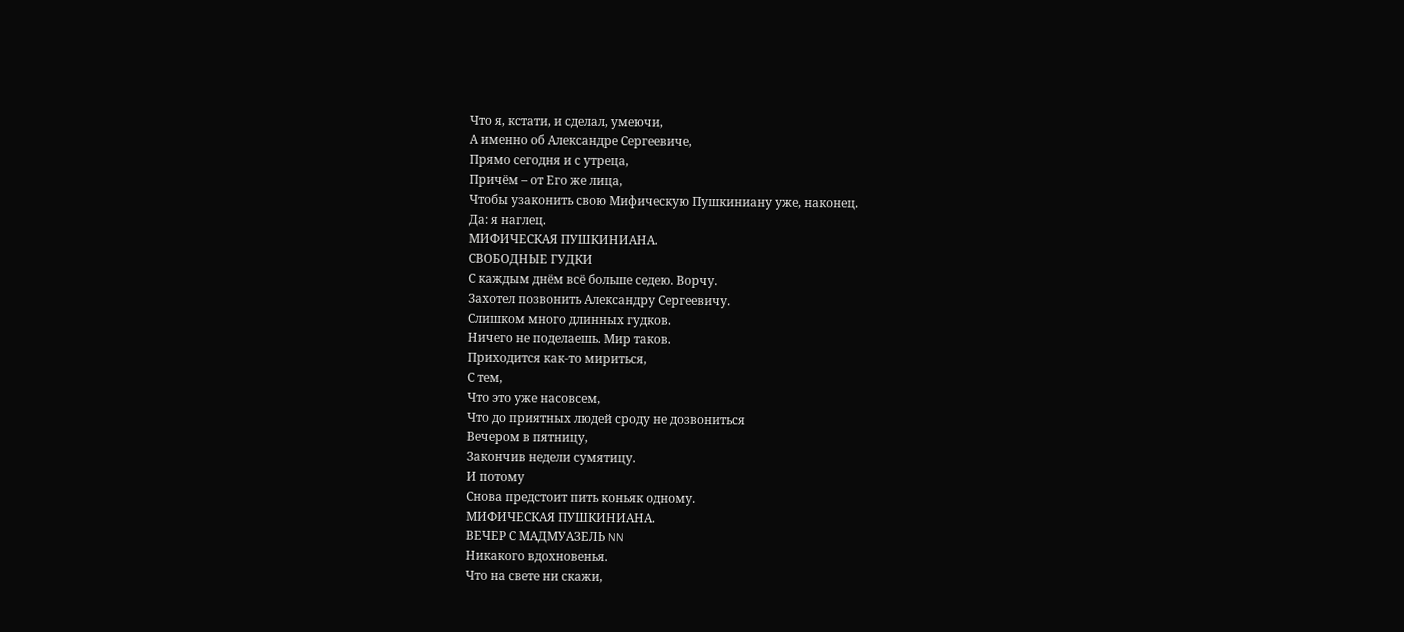Что я, кстати, и сделал, умеючи,
А именно об Александре Сергеевиче,
Прямо сегодня и с утреца,
Причём – от Его же лица,
Чтобы узаконить свою Мифическую Пушкиниану уже, наконец.
Да: я наглец.
МИФИЧЕСКАЯ ПУШКИНИАНА.
СВОБОДНЫЕ ГУДКИ
С каждым днём всё больше седею. Ворчу.
Захотел позвонить Александру Сергеевичу.
Слишком много длинных гудков.
Ничего не поделаешь. Мир таков.
Приходится как-то мириться,
С тем,
Что это уже насовсем,
Что до приятных людей сроду не дозвониться
Вечером в пятницу,
Закончив недели сумятицу.
И потому
Снова предстоит пить коньяк одному.
МИФИЧЕСКАЯ ПУШКИНИАНА.
ВЕЧЕР С МАДМУАЗЕЛЬ NN
Никакого вдохновенья.
Что на свете ни скажи,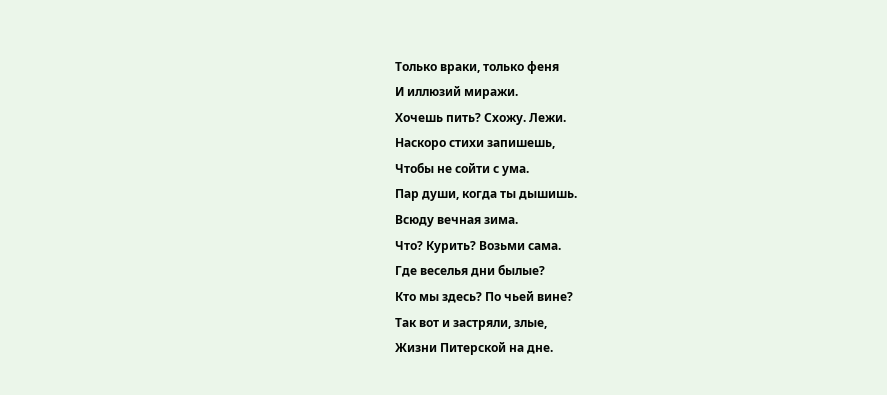Только враки, только феня
И иллюзий миражи.
Хочешь пить? Схожу. Лежи.
Наскоро стихи запишешь,
Чтобы не сойти с ума.
Пар души, когда ты дышишь.
Всюду вечная зима.
Что? Курить? Возьми сама.
Где веселья дни былые?
Кто мы здесь? По чьей вине?
Так вот и застряли, злые,
Жизни Питерской на дне.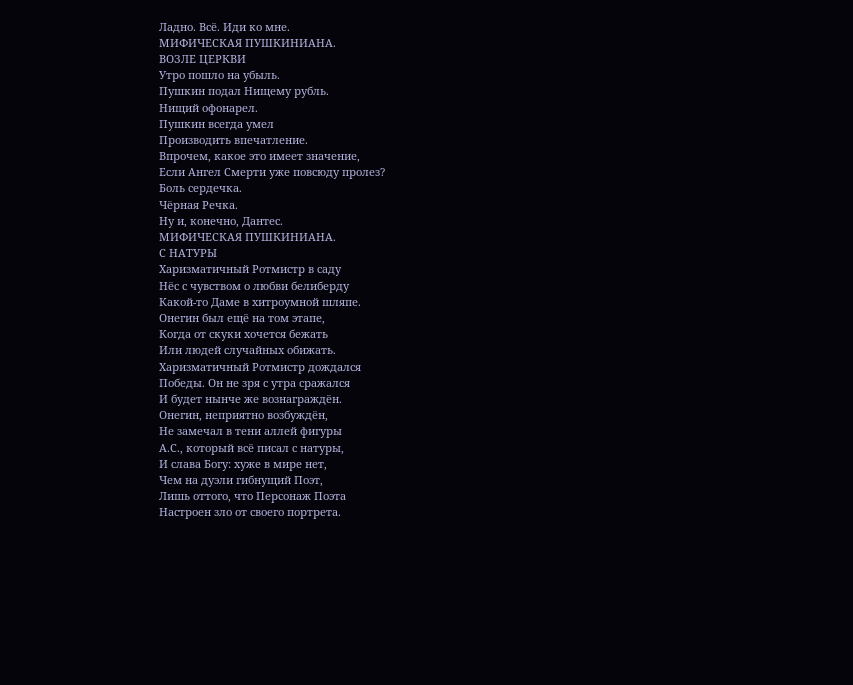Ладно. Всё. Иди ко мне.
МИФИЧЕСКАЯ ПУШКИНИАНА.
ВОЗЛЕ ЦЕРКВИ
Утро пошло на убыль.
Пушкин подал Нищему рубль.
Нищий офонарел.
Пушкин всегда умел
Производить впечатление.
Впрочем, какое это имеет значение,
Если Ангел Смерти уже повсюду пролез?
Боль сердечка.
Чёрная Речка.
Ну и, конечно, Дантес.
МИФИЧЕСКАЯ ПУШКИНИАНА.
С НАТУРЫ
Харизматичный Ротмистр в саду
Нёс с чувством о любви белиберду
Какой-то Даме в хитроумной шляпе.
Онегин был ещё на том этапе,
Когда от скуки хочется бежать
Или людей случайных обижать.
Харизматичный Ротмистр дождался
Победы. Он не зря с утра сражался
И будет нынче же вознаграждён.
Онегин, неприятно возбуждён,
Не замечал в тени аллей фигуры
А.С., который всё писал с натуры,
И слава Богу: хуже в мире нет,
Чем на дуэли гибнущий Поэт,
Лишь оттого, что Персонаж Поэта
Настроен зло от своего портрета.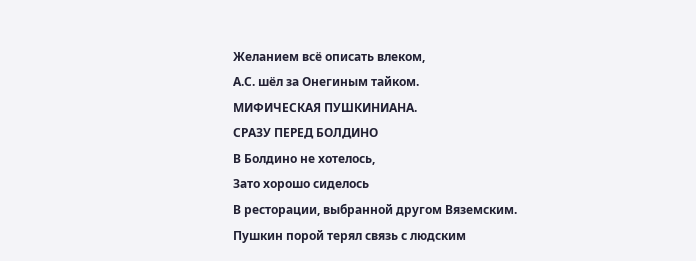Желанием всё описать влеком,
А.С. шёл за Онегиным тайком.
МИФИЧЕСКАЯ ПУШКИНИАНА.
СРАЗУ ПЕРЕД БОЛДИНО
В Болдино не хотелось,
Зато хорошо сиделось
В ресторации, выбранной другом Вяземским.
Пушкин порой терял связь с людским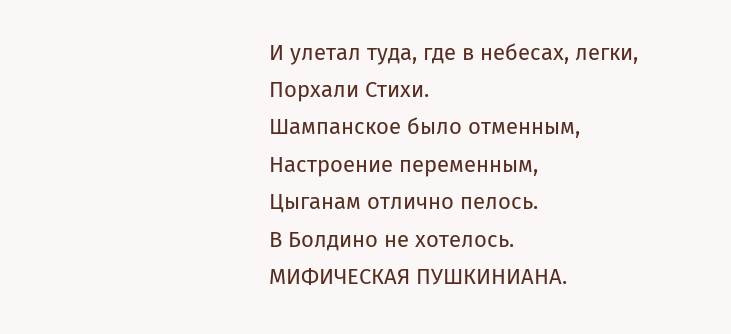И улетал туда, где в небесах, легки,
Порхали Стихи.
Шампанское было отменным,
Настроение переменным,
Цыганам отлично пелось.
В Болдино не хотелось.
МИФИЧЕСКАЯ ПУШКИНИАНА.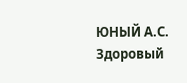ЮНЫЙ А.С.
Здоровый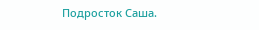Подросток Саша.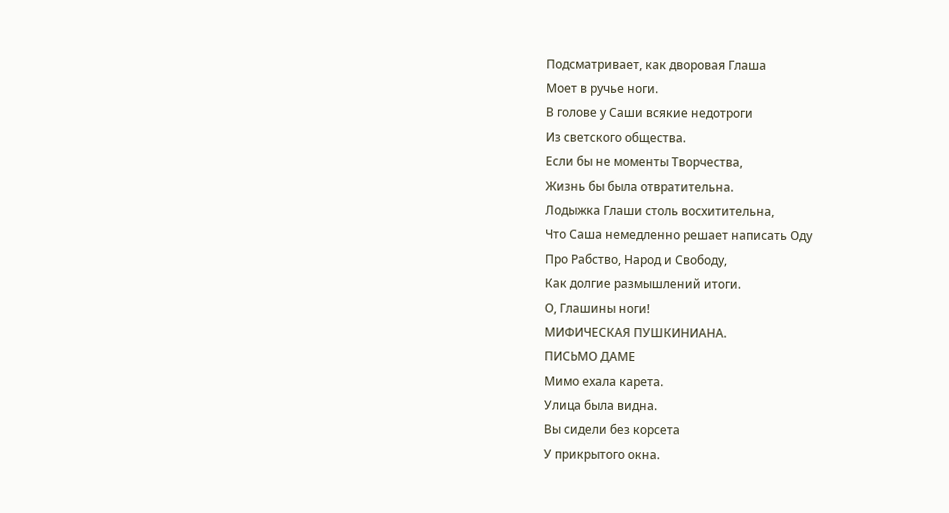Подсматривает, как дворовая Глаша
Моет в ручье ноги.
В голове у Саши всякие недотроги
Из светского общества.
Если бы не моменты Творчества,
Жизнь бы была отвратительна.
Лодыжка Глаши столь восхитительна,
Что Саша немедленно решает написать Оду
Про Рабство, Народ и Свободу,
Как долгие размышлений итоги.
О, Глашины ноги!
МИФИЧЕСКАЯ ПУШКИНИАНА.
ПИСЬМО ДАМЕ
Мимо ехала карета.
Улица была видна.
Вы сидели без корсета
У прикрытого окна.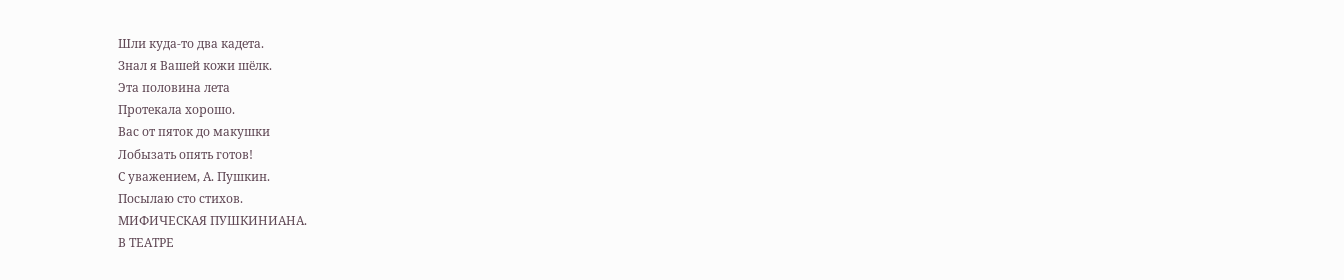Шли куда-то два кадета.
Знал я Вашей кожи шёлк.
Эта половина лета
Протекала хорошо.
Вас от пяток до макушки
Лобызать опять готов!
С уважением, А. Пушкин.
Посылаю сто стихов.
МИФИЧЕСКАЯ ПУШКИНИАНА.
В ТЕАТРЕ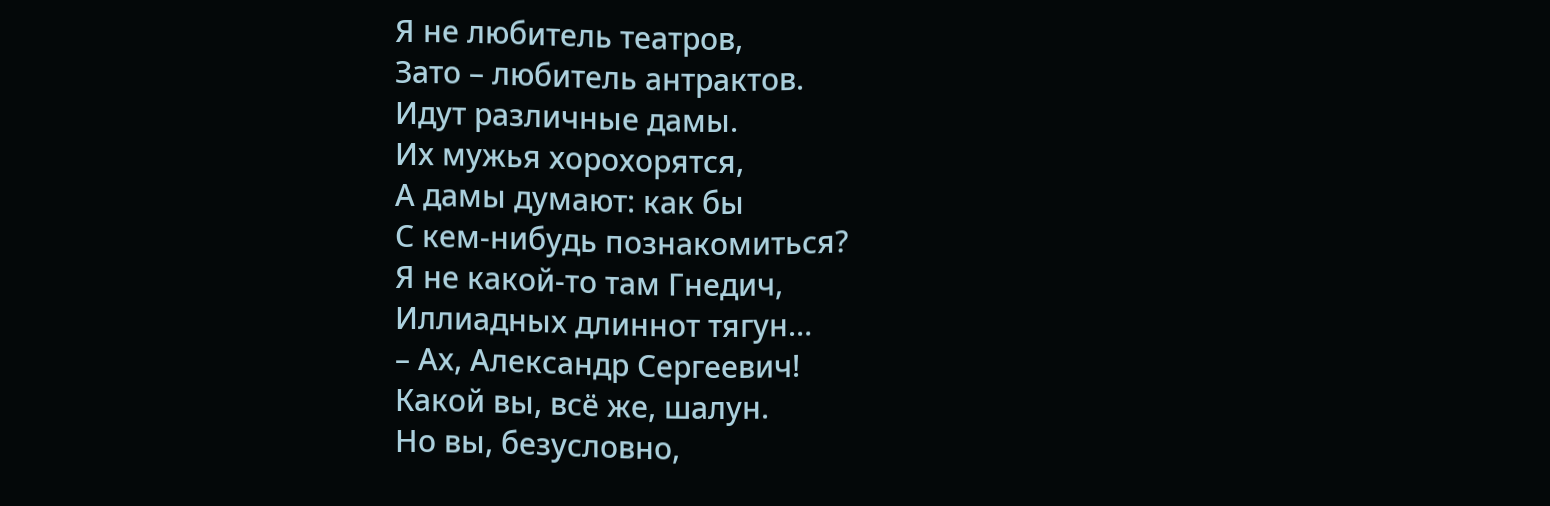Я не любитель театров,
Зато – любитель антрактов.
Идут различные дамы.
Их мужья хорохорятся,
А дамы думают: как бы
С кем-нибудь познакомиться?
Я не какой-то там Гнедич,
Иллиадных длиннот тягун…
– Ах, Александр Сергеевич!
Какой вы, всё же, шалун.
Но вы, безусловно,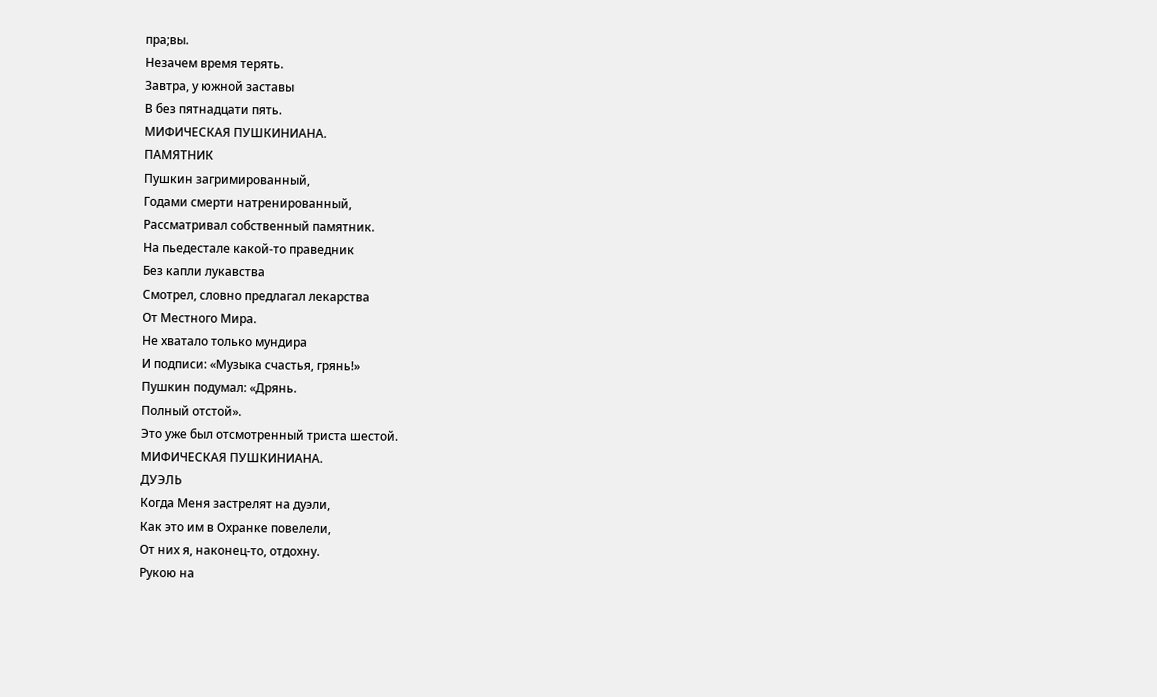пра;вы.
Незачем время терять.
Завтра, у южной заставы
В без пятнадцати пять.
МИФИЧЕСКАЯ ПУШКИНИАНА.
ПАМЯТНИК
Пушкин загримированный,
Годами смерти натренированный,
Рассматривал собственный памятник.
На пьедестале какой-то праведник
Без капли лукавства
Смотрел, словно предлагал лекарства
От Местного Мира.
Не хватало только мундира
И подписи: «Музыка счастья, грянь!»
Пушкин подумал: «Дрянь.
Полный отстой».
Это уже был отсмотренный триста шестой.
МИФИЧЕСКАЯ ПУШКИНИАНА.
ДУЭЛЬ
Когда Меня застрелят на дуэли,
Как это им в Охранке повелели,
От них я, наконец-то, отдохну.
Рукою на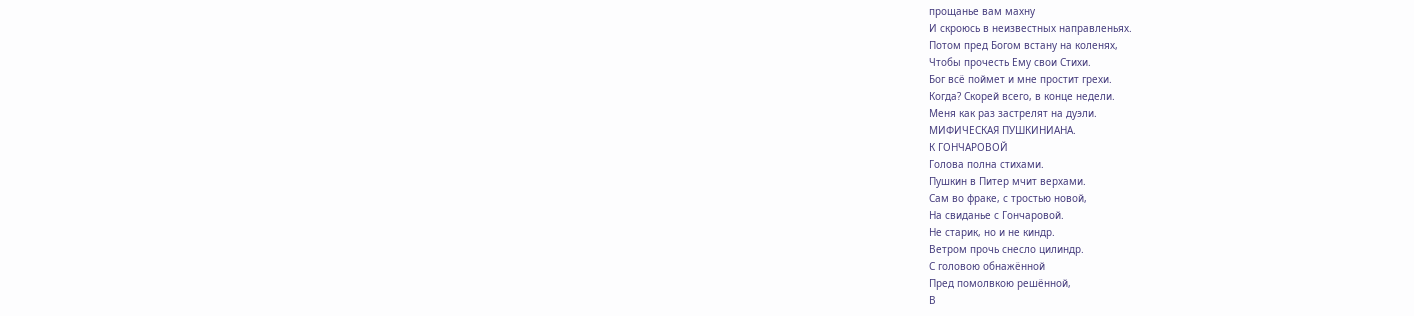прощанье вам махну
И скроюсь в неизвестных направленьях.
Потом пред Богом встану на коленях,
Чтобы прочесть Ему свои Стихи.
Бог всё поймет и мне простит грехи.
Когда? Скорей всего, в конце недели.
Меня как раз застрелят на дуэли.
МИФИЧЕСКАЯ ПУШКИНИАНА.
К ГОНЧАРОВОЙ
Голова полна стихами.
Пушкин в Питер мчит верхами.
Сам во фраке, с тростью новой,
На свиданье с Гончаровой.
Не старик, но и не киндр.
Ветром прочь снесло цилиндр.
С головою обнажённой
Пред помолвкою решённой,
В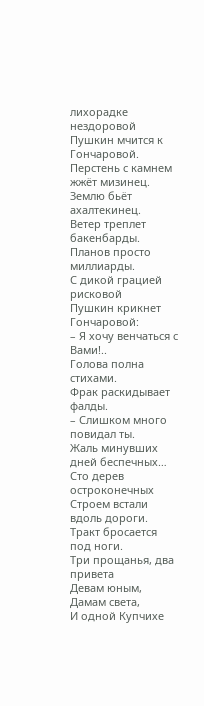лихорадке нездоровой
Пушкин мчится к Гончаровой.
Перстень с камнем жжёт мизинец.
Землю бьёт ахалтекинец.
Ветер треплет бакенбарды.
Планов просто миллиарды.
С дикой грацией рисковой
Пушкин крикнет Гончаровой:
– Я хочу венчаться с Вами!..
Голова полна стихами.
Фрак раскидывает фалды.
– Слишком много повидал ты.
Жаль минувших дней беспечных…
Сто дерев остроконечных
Строем встали вдоль дороги.
Тракт бросается под ноги.
Три прощанья, два привета
Девам юным, Дамам света,
И одной Купчихе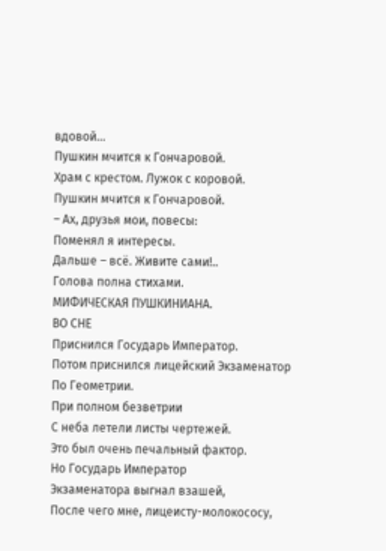вдовой…
Пушкин мчится к Гончаровой.
Храм с крестом. Лужок с коровой.
Пушкин мчится к Гончаровой.
– Ах, друзья мои, повесы:
Поменял я интересы.
Дальше – всё. Живите сами!..
Голова полна стихами.
МИФИЧЕСКАЯ ПУШКИНИАНА.
ВО СНЕ
Приснился Государь Император.
Потом приснился лицейский Экзаменатор
По Геометрии.
При полном безветрии
С неба летели листы чертежей.
Это был очень печальный фактор.
Но Государь Император
Экзаменатора выгнал взашей,
После чего мне, лицеисту-молокососу,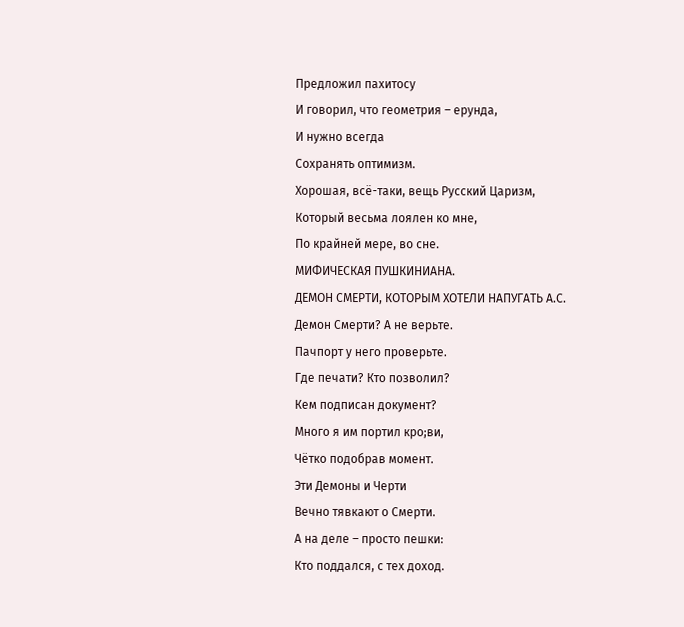Предложил пахитосу
И говорил, что геометрия – ерунда,
И нужно всегда
Сохранять оптимизм.
Хорошая, всё-таки, вещь Русский Царизм,
Который весьма лоялен ко мне,
По крайней мере, во сне.
МИФИЧЕСКАЯ ПУШКИНИАНА.
ДЕМОН СМЕРТИ, КОТОРЫМ ХОТЕЛИ НАПУГАТЬ А.С.
Демон Смерти? А не верьте.
Пачпорт у него проверьте.
Где печати? Кто позволил?
Кем подписан документ?
Много я им портил кро;ви,
Чётко подобрав момент.
Эти Демоны и Черти
Вечно тявкают о Смерти.
А на деле – просто пешки:
Кто поддался, с тех доход.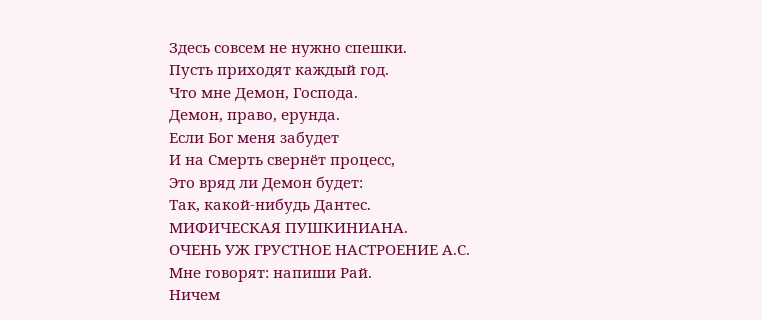Здесь совсем не нужно спешки.
Пусть приходят каждый год.
Что мне Демон, Господа.
Демон, право, ерунда.
Если Бог меня забудет
И на Смерть свернёт процесс,
Это вряд ли Демон будет:
Так, какой-нибудь Дантес.
МИФИЧЕСКАЯ ПУШКИНИАНА.
ОЧЕНЬ УЖ ГРУСТНОЕ НАСТРОЕНИЕ А.С.
Мне говорят: напиши Рай.
Ничем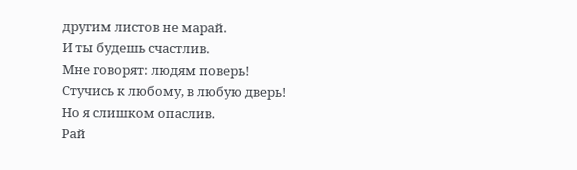другим листов не марай.
И ты будешь счастлив.
Мне говорят: людям поверь!
Стучись к любому, в любую дверь!
Но я слишком опаслив.
Рай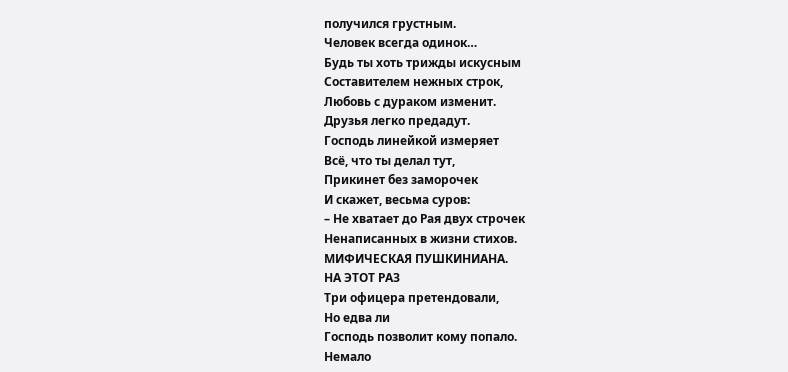получился грустным.
Человек всегда одинок…
Будь ты хоть трижды искусным
Составителем нежных строк,
Любовь с дураком изменит.
Друзья легко предадут.
Господь линейкой измеряет
Всё, что ты делал тут,
Прикинет без заморочек
И скажет, весьма суров:
– Не хватает до Рая двух строчек
Ненаписанных в жизни стихов.
МИФИЧЕСКАЯ ПУШКИНИАНА.
НА ЭТОТ РАЗ
Три офицера претендовали,
Но едва ли
Господь позволит кому попало.
Немало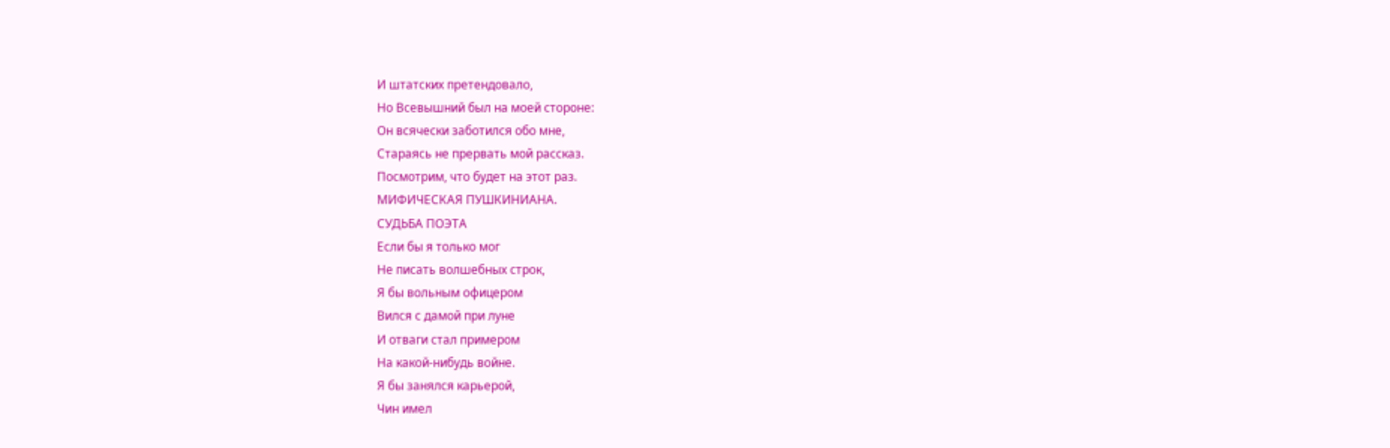И штатских претендовало,
Но Всевышний был на моей стороне:
Он всячески заботился обо мне,
Стараясь не прервать мой рассказ.
Посмотрим, что будет на этот раз.
МИФИЧЕСКАЯ ПУШКИНИАНА.
СУДЬБА ПОЭТА
Если бы я только мог
Не писать волшебных строк,
Я бы вольным офицером
Вился с дамой при луне
И отваги стал примером
На какой-нибудь войне.
Я бы занялся карьерой,
Чин имел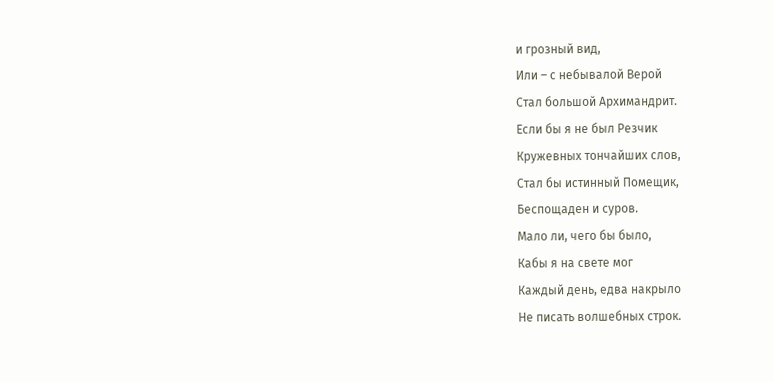и грозный вид,
Или – с небывалой Верой
Стал большой Архимандрит.
Если бы я не был Резчик
Кружевных тончайших слов,
Стал бы истинный Помещик,
Беспощаден и суров.
Мало ли, чего бы было,
Кабы я на свете мог
Каждый день, едва накрыло
Не писать волшебных строк.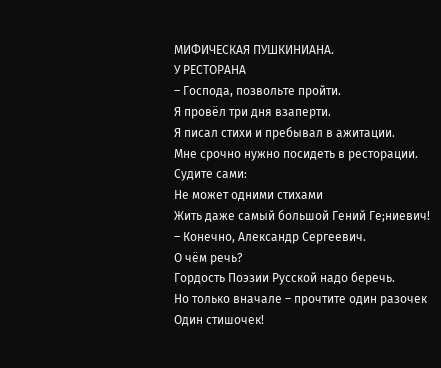МИФИЧЕСКАЯ ПУШКИНИАНА.
У РЕСТОРАНА
– Господа, позвольте пройти.
Я провёл три дня взаперти.
Я писал стихи и пребывал в ажитации.
Мне срочно нужно посидеть в ресторации.
Судите сами:
Не может одними стихами
Жить даже самый большой Гений Ге;ниевич!
– Конечно, Александр Сергеевич.
О чём речь?
Гордость Поэзии Русской надо беречь.
Но только вначале – прочтите один разочек
Один стишочек!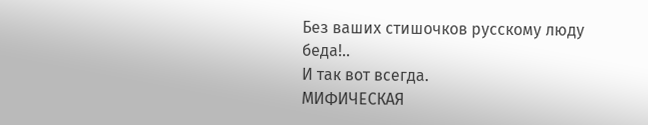Без ваших стишочков русскому люду беда!..
И так вот всегда.
МИФИЧЕСКАЯ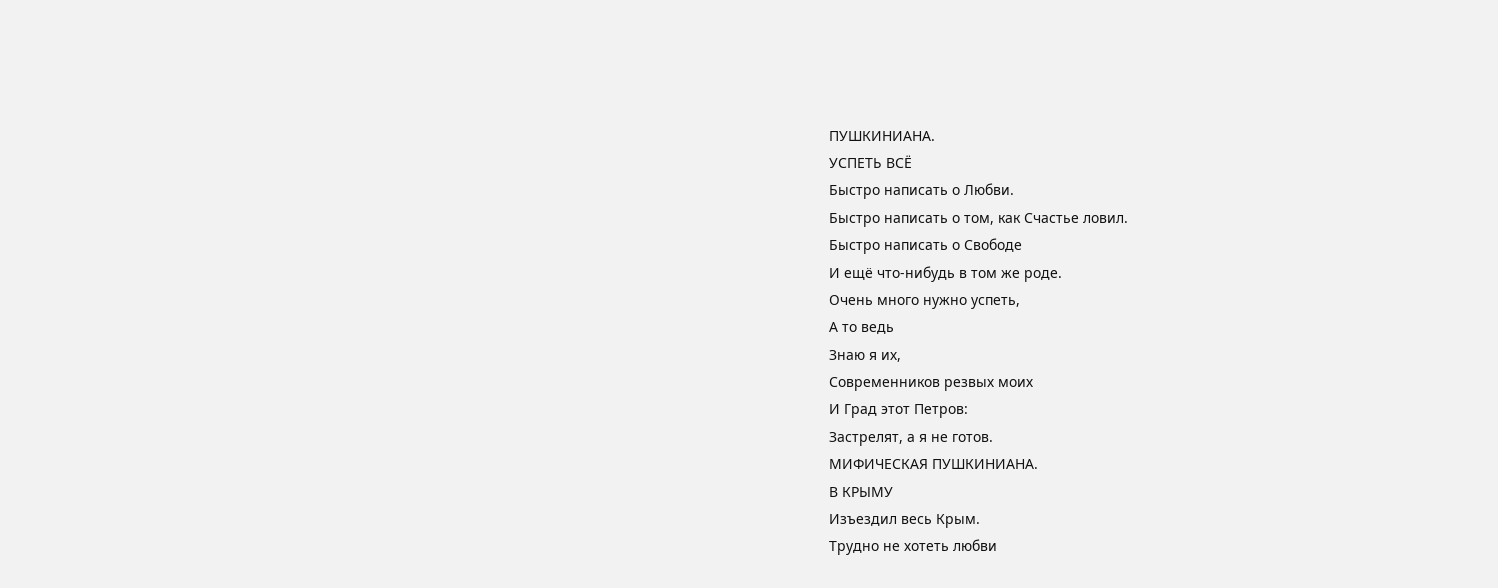ПУШКИНИАНА.
УСПЕТЬ ВСЁ
Быстро написать о Любви.
Быстро написать о том, как Счастье ловил.
Быстро написать о Свободе
И ещё что-нибудь в том же роде.
Очень много нужно успеть,
А то ведь
Знаю я их,
Современников резвых моих
И Град этот Петров:
Застрелят, а я не готов.
МИФИЧЕСКАЯ ПУШКИНИАНА.
В КРЫМУ
Изъездил весь Крым.
Трудно не хотеть любви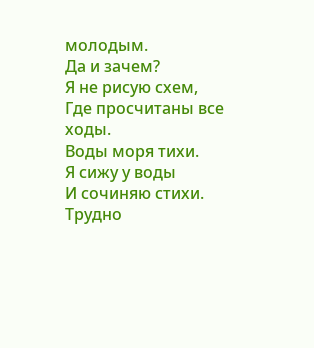молодым.
Да и зачем?
Я не рисую схем,
Где просчитаны все ходы.
Воды моря тихи.
Я сижу у воды
И сочиняю стихи.
Трудно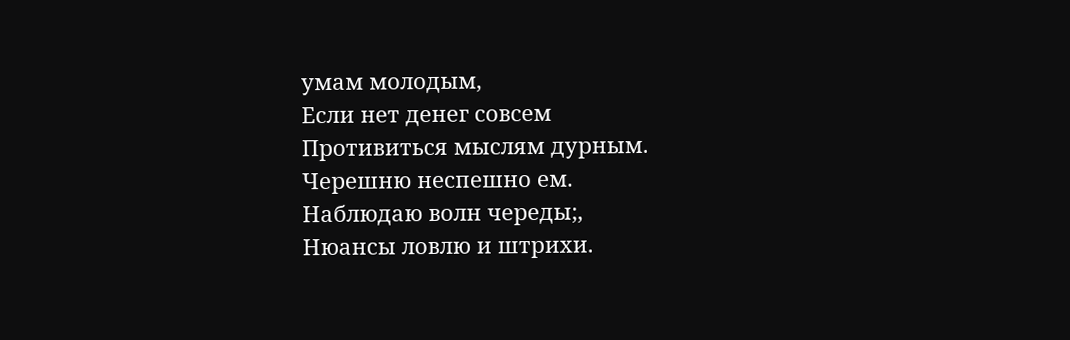умам молодым,
Если нет денег совсем
Противиться мыслям дурным.
Черешню неспешно ем.
Наблюдаю волн череды;,
Нюансы ловлю и штрихи.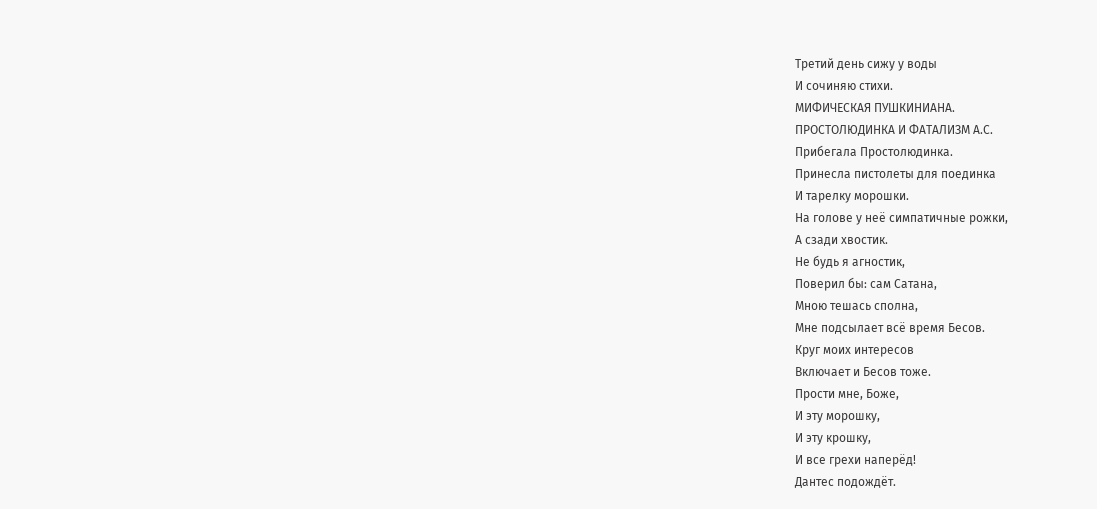Третий день сижу у воды
И сочиняю стихи.
МИФИЧЕСКАЯ ПУШКИНИАНА.
ПРОСТОЛЮДИНКА И ФАТАЛИЗМ А.С.
Прибегала Простолюдинка.
Принесла пистолеты для поединка
И тарелку морошки.
На голове у неё симпатичные рожки,
А сзади хвостик.
Не будь я агностик,
Поверил бы: сам Сатана,
Мною тешась сполна,
Мне подсылает всё время Бесов.
Круг моих интересов
Включает и Бесов тоже.
Прости мне, Боже,
И эту морошку,
И эту крошку,
И все грехи наперёд!
Дантес подождёт.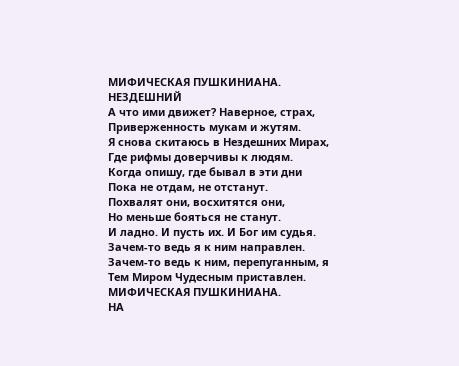МИФИЧЕСКАЯ ПУШКИНИАНА.
НЕЗДЕШНИЙ
А что ими движет? Наверное, страх,
Приверженность мукам и жутям.
Я снова скитаюсь в Нездешних Мирах,
Где рифмы доверчивы к людям.
Когда опишу, где бывал в эти дни
Пока не отдам, не отстанут.
Похвалят они, восхитятся они,
Но меньше бояться не станут.
И ладно. И пусть их. И Бог им судья.
Зачем-то ведь я к ним направлен.
Зачем-то ведь к ним, перепуганным, я
Тем Миром Чудесным приставлен.
МИФИЧЕСКАЯ ПУШКИНИАНА.
НА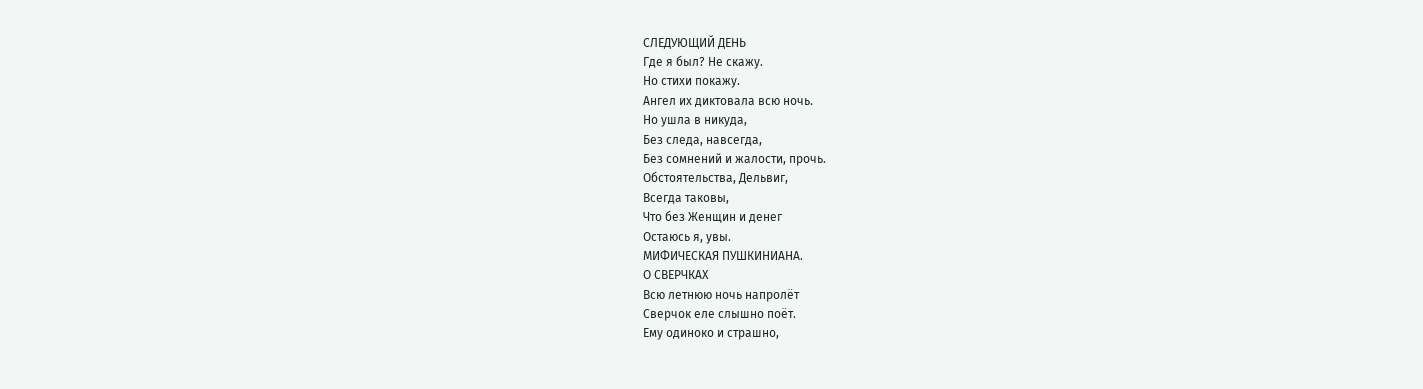СЛЕДУЮЩИЙ ДЕНЬ
Где я был? Не скажу.
Но стихи покажу.
Ангел их диктовала всю ночь.
Но ушла в никуда,
Без следа, навсегда,
Без сомнений и жалости, прочь.
Обстоятельства, Дельвиг,
Всегда таковы,
Что без Женщин и денег
Остаюсь я, увы.
МИФИЧЕСКАЯ ПУШКИНИАНА.
О СВЕРЧКАХ
Всю летнюю ночь напролёт
Сверчок еле слышно поёт.
Ему одиноко и страшно,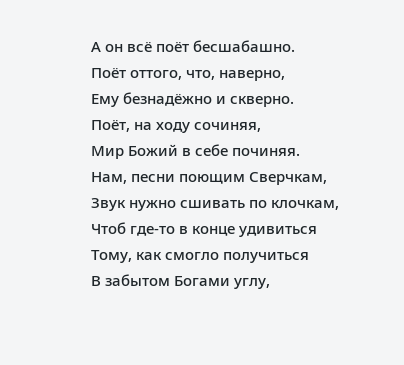А он всё поёт бесшабашно.
Поёт оттого, что, наверно,
Ему безнадёжно и скверно.
Поёт, на ходу сочиняя,
Мир Божий в себе починяя.
Нам, песни поющим Сверчкам,
Звук нужно сшивать по клочкам,
Чтоб где-то в конце удивиться
Тому, как смогло получиться
В забытом Богами углу,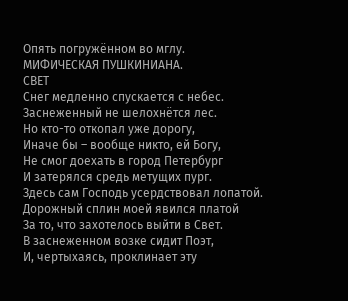Опять погружённом во мглу.
МИФИЧЕСКАЯ ПУШКИНИАНА.
СВЕТ
Снег медленно спускается с небес.
Заснеженный не шелохнётся лес.
Но кто-то откопал уже дорогу,
Иначе бы – вообще никто, ей Богу,
Не смог доехать в город Петербург
И затерялся средь метущих пург.
Здесь сам Господь усердствовал лопатой.
Дорожный сплин моей явился платой
За то, что захотелось выйти в Свет.
В заснеженном возке сидит Поэт,
И, чертыхаясь, проклинает эту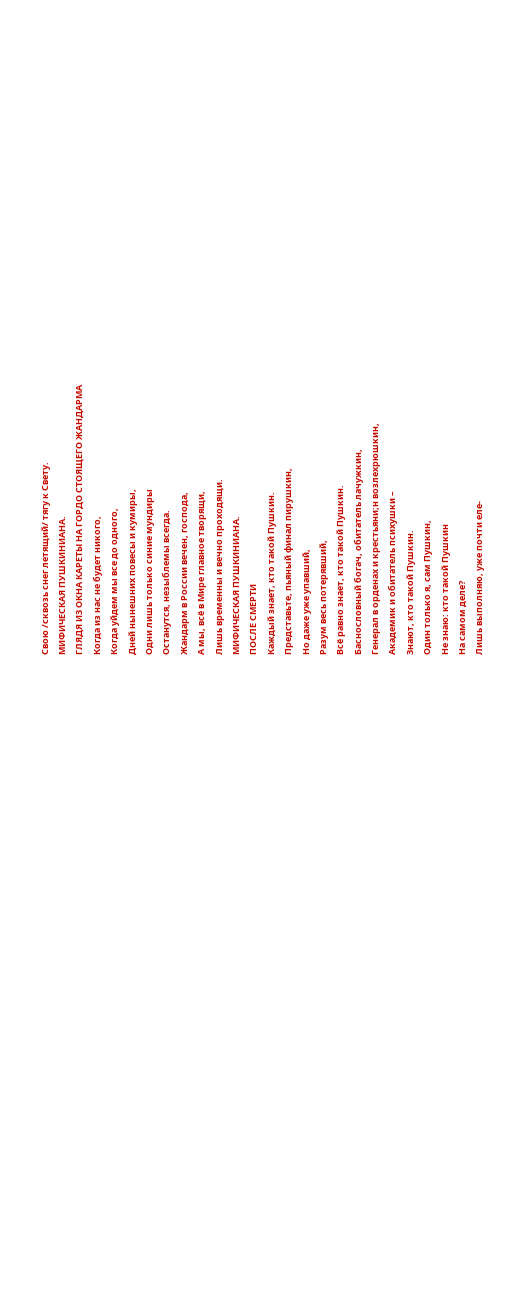Свою /сквозь снег летящий/ тягу к Свету.
МИФИЧЕСКАЯ ПУШКИНИАНА.
ГЛЯДЯ ИЗ ОКНА КАРЕТЫ НА ГОРДО СТОЯЩЕГО ЖАНДАРМА
Когда из нас не будет никого,
Когда уйдем мы все до одного,
Дней нынешних повесы и кумиры,
Одни лишь только синие мундиры
Останутся, незыблемы всегда.
Жандарм в России вечен, господа,
А мы, всё в Мире главное творящи,
Лишь временны и вечно проходящи.
МИФИЧЕСКАЯ ПУШКИНИАНА.
ПОСЛЕ СМЕРТИ
Каждый знает, кто такой Пушкин.
Представьте, пьяный финал пирушкин,
Но даже уже упавший,
Разум весь потерявший,
Всё равно знает, кто такой Пушкин.
Баснословный богач, обитатель лачужкин,
Генерал в орденах и крестьяни;н возлехрюшкин,
Академик и обитатель психушки –
Знают, кто такой Пушкин.
Один только я, сам Пушкин,
Не знаю: кто такой Пушкин
На самом деле?
Лишь выполняю, уже почти еле-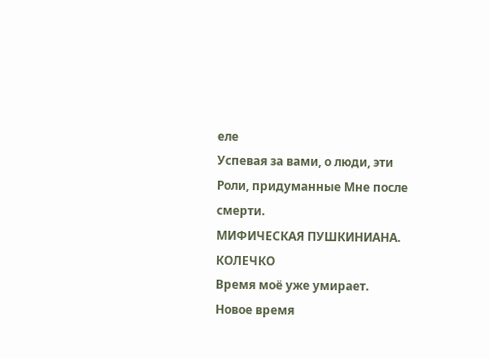еле
Успевая за вами, о люди, эти
Роли, придуманные Мне после смерти.
МИФИЧЕСКАЯ ПУШКИНИАНА. КОЛЕЧКО
Время моё уже умирает.
Новое время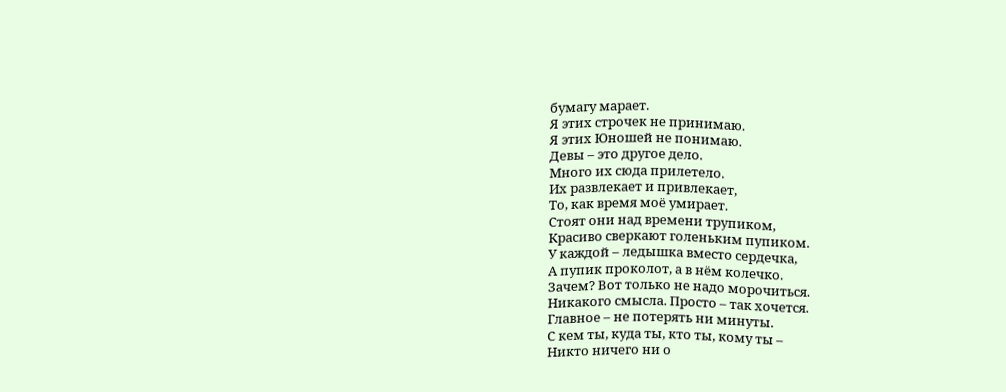бумагу марает.
Я этих строчек не принимаю.
Я этих Юношей не понимаю.
Девы – это другое дело.
Много их сюда прилетело.
Их развлекает и привлекает,
То, как время моё умирает.
Стоят они над времени трупиком,
Красиво сверкают голеньким пупиком.
У каждой – ледышка вместо сердечка,
А пупик проколот, а в нём колечко.
Зачем? Вот только не надо морочиться.
Никакого смысла. Просто – так хочется.
Главное – не потерять ни минуты.
С кем ты, куда ты, кто ты, кому ты –
Никто ничего ни о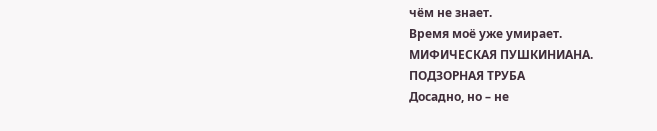чём не знает.
Время моё уже умирает.
МИФИЧЕСКАЯ ПУШКИНИАНА.
ПОДЗОРНАЯ ТРУБА
Досадно, но – не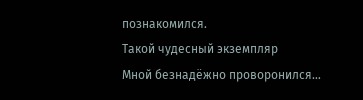познакомился.
Такой чудесный экземпляр
Мной безнадёжно проворонился…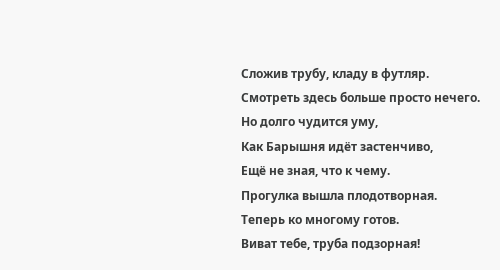Сложив трубу, кладу в футляр.
Смотреть здесь больше просто нечего.
Но долго чудится уму,
Как Барышня идёт застенчиво,
Ещё не зная, что к чему.
Прогулка вышла плодотворная.
Теперь ко многому готов.
Виват тебе, труба подзорная!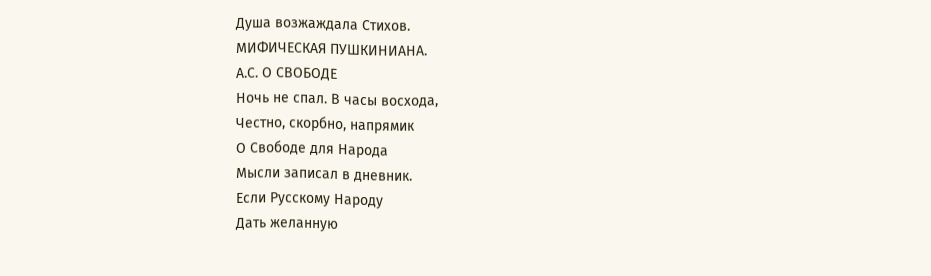Душа возжаждала Стихов.
МИФИЧЕСКАЯ ПУШКИНИАНА.
А.С. О СВОБОДЕ
Ночь не спал. В часы восхода,
Честно, скорбно, напрямик
О Свободе для Народа
Мысли записал в дневник.
Если Русскому Народу
Дать желанную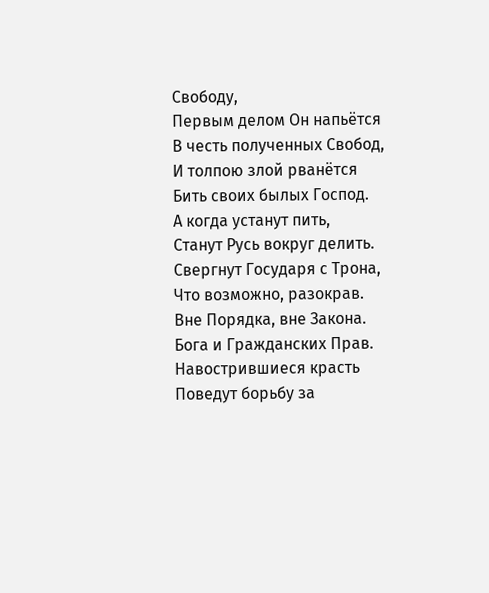Свободу,
Первым делом Он напьётся
В честь полученных Свобод,
И толпою злой рванётся
Бить своих былых Господ.
А когда устанут пить,
Станут Русь вокруг делить.
Свергнут Государя с Трона,
Что возможно, разокрав.
Вне Порядка, вне Закона.
Бога и Гражданских Прав.
Навострившиеся красть
Поведут борьбу за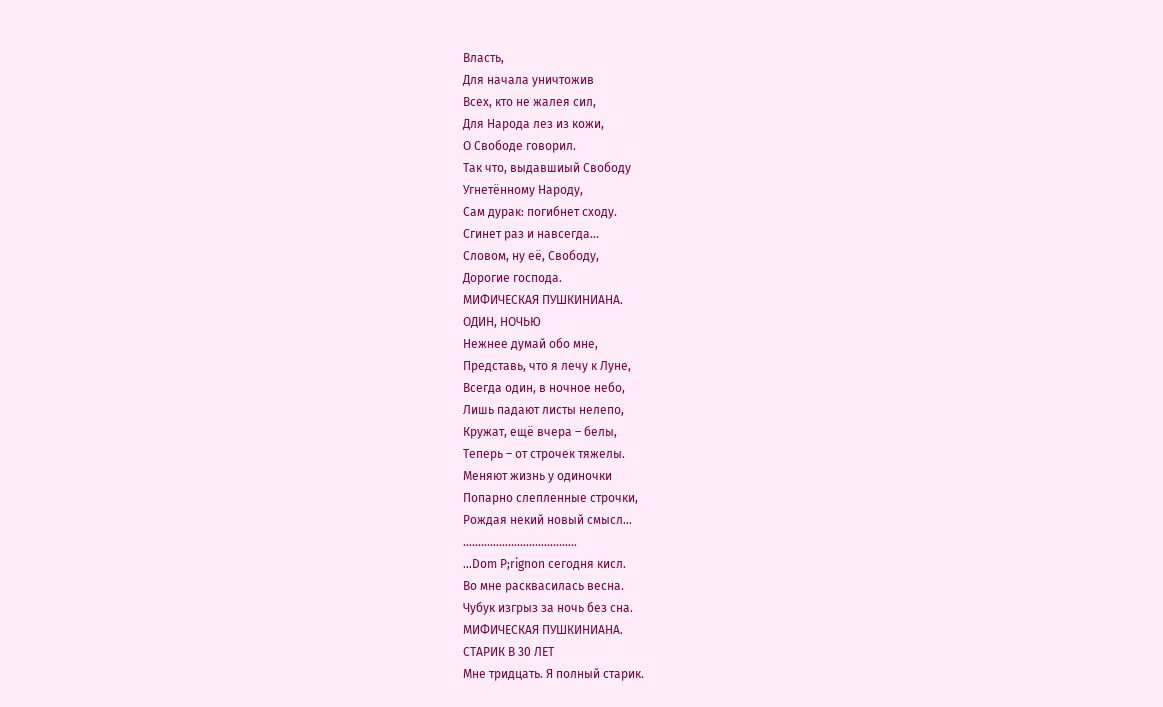Власть,
Для начала уничтожив
Всех, кто не жалея сил,
Для Народа лез из кожи,
О Свободе говорил.
Так что, выдавшиый Свободу
Угнетённому Народу,
Сам дурак: погибнет сходу.
Сгинет раз и навсегда…
Словом, ну её, Свободу,
Дорогие господа.
МИФИЧЕСКАЯ ПУШКИНИАНА.
ОДИН, НОЧЬЮ
Нежнее думай обо мне,
Представь, что я лечу к Луне,
Всегда один, в ночное небо,
Лишь падают листы нелепо,
Кружат, ещё вчера – белы,
Теперь – от строчек тяжелы.
Меняют жизнь у одиночки
Попарно слепленные строчки,
Рождая некий новый смысл…
………………………………..
…Dom P;rignon сегодня кисл.
Во мне расквасилась весна.
Чубук изгрыз за ночь без сна.
МИФИЧЕСКАЯ ПУШКИНИАНА.
СТАРИК В 30 ЛЕТ
Мне тридцать. Я полный старик.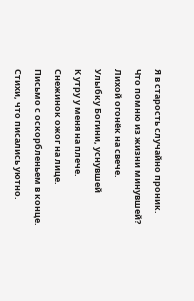Я в старость случайно проник.
Что помню из жизни минувшей?
Лихой огонёк на свече.
Улыбку Богини, уснувшей
К утру у меня на плече.
Снежинок ожог на лице.
Письмо с оскорбленьем в конце.
Стихи, что писались уютно.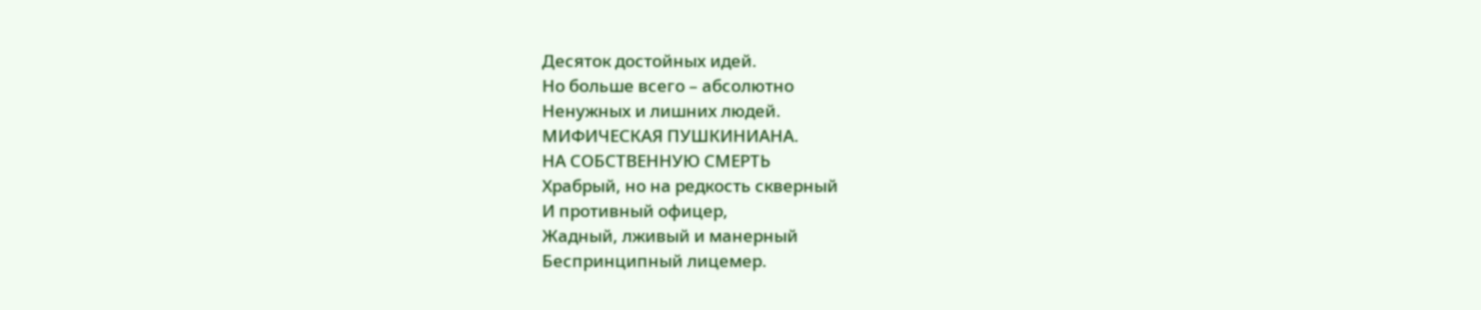Десяток достойных идей.
Но больше всего – абсолютно
Ненужных и лишних людей.
МИФИЧЕСКАЯ ПУШКИНИАНА.
НА СОБСТВЕННУЮ СМЕРТЬ
Храбрый, но на редкость скверный
И противный офицер,
Жадный, лживый и манерный
Беспринципный лицемер.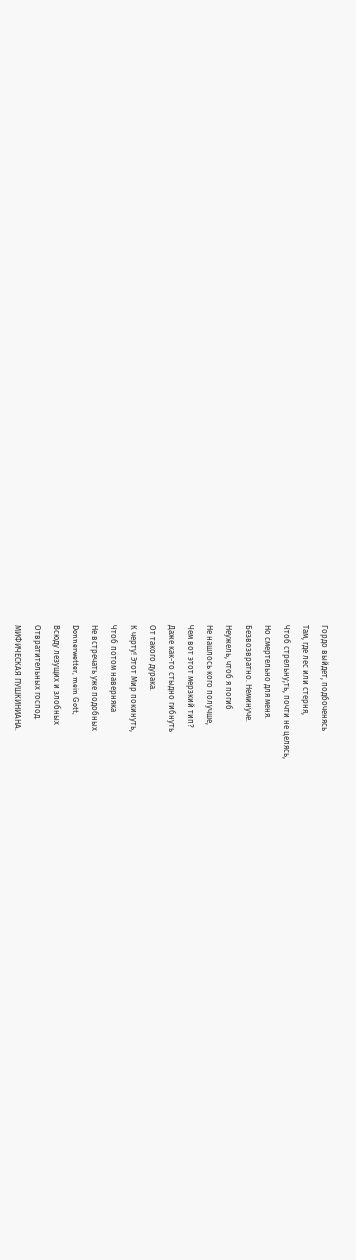Гордо выйдет, подбоченясь
Там, где лес или стерня,
Чтоб стрельну;ть, почти не целясь,
Но смертельно для меня.
Безвозвратно. Неминуче.
Неужель, чтоб я погиб
Не нашлось кого получше,
Чем вот этот мерзкий тип?
Даже как-то стыдно гибнуть
От такого дурака.
К черту! Этот Мир покинуть,
Чтоб потом наверняка
Не встречать уже подобных
Donnerwetter, mein Gott,
Всюду лезущих и злобных
Отвратительных господ.
МИФИЧЕСКАЯ ПУШКИНИАНА.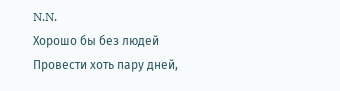N.N.
Хорошо бы без людей
Провести хоть пару дней,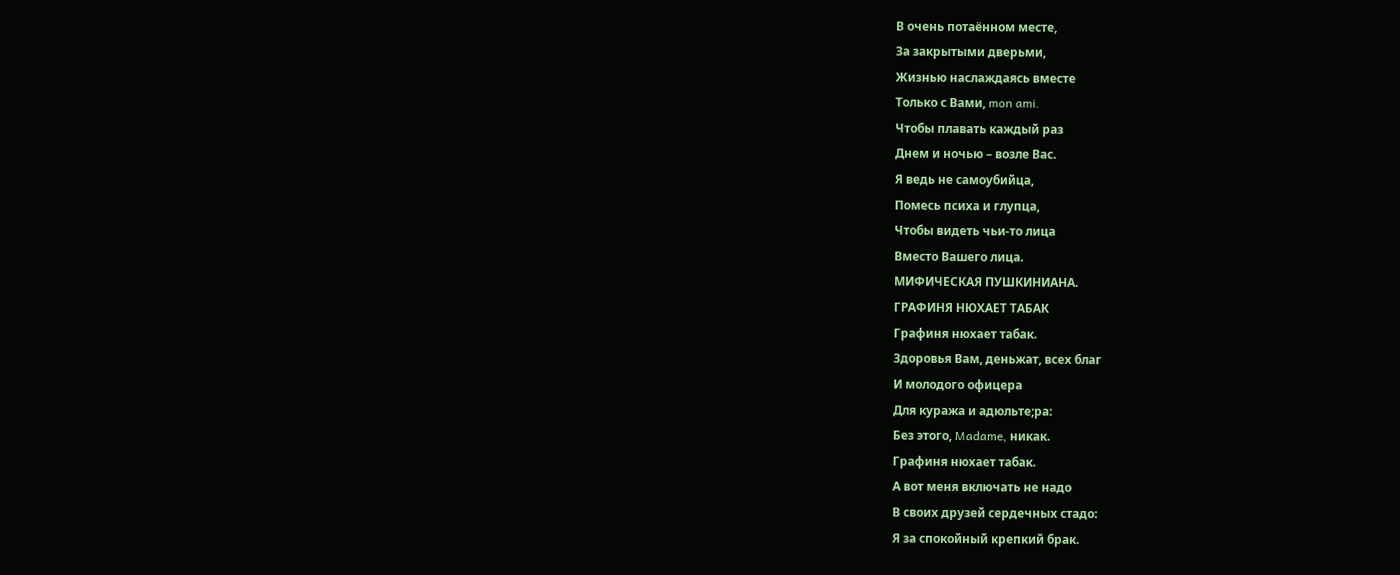В очень потаённом месте,
За закрытыми дверьми,
Жизнью наслаждаясь вместе
Только с Вами, mon ami.
Чтобы плавать каждый раз
Днем и ночью – возле Вас.
Я ведь не самоубийца,
Помесь психа и глупца,
Чтобы видеть чьи-то лица
Вместо Вашего лица.
МИФИЧЕСКАЯ ПУШКИНИАНА.
ГРАФИНЯ НЮХАЕТ ТАБАК
Графиня нюхает табак.
Здоровья Вам, деньжат, всех благ
И молодого офицера
Для куража и адюльте;ра:
Без этого, Madame, никак.
Графиня нюхает табак.
А вот меня включать не надо
В своих друзей сердечных стадо:
Я за спокойный крепкий брак.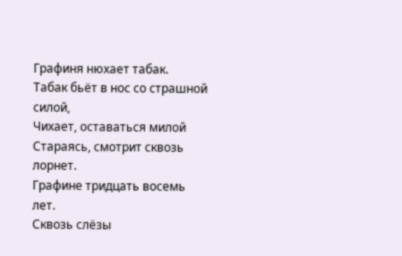Графиня нюхает табак.
Табак бьёт в нос со страшной силой,
Чихает, оставаться милой
Стараясь, смотрит сквозь лорнет.
Графине тридцать восемь лет.
Сквозь слёзы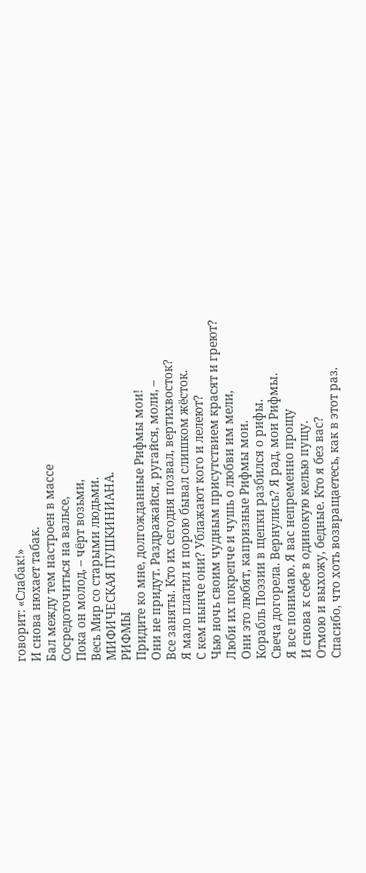говорит: «Слабак!»
И снова нюхает табак.
Бал между тем настроен в массе
Сосредоточиться на вальсе,
Пока он молод, – чёрт возьми,
Весь Мир со старыми людьми.
МИФИЧЕСКАЯ ПУШКИНИАНА.
РИФМЫ
Придите ко мне, долгожданные Рифмы мои!
Они не придут. Раздражайся, ругайся, моли, –
Все заняты. Кто их сегодня позвал, вертихвосток?
Я мало платил и порою бывал слишком жёсток.
С кем нынче они? Ублажают кого и лелеют?
Чью ночь своим чудным присутствием красят и греют?
Люби их покрепче и чушь о любви им мели,
Они это любят, капризные Рифмы мои.
Корабль Поэзии в щепки разбился о рифы.
Свеча догорела. Вернулись? Я рад, мои Рифмы.
Я все понимаю. Я вас непременно прощу
И снова к себе в одинокую келью пущу.
Отмою и выхожу, бедные. Кто я без вас?
Спасибо, что хоть возвращаетесь, как в этот раз.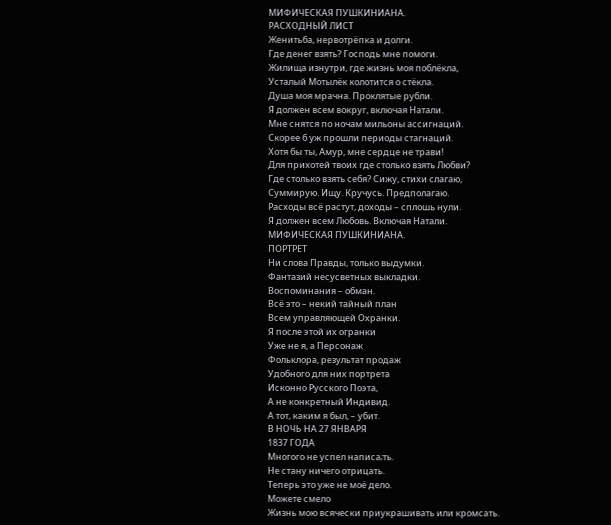МИФИЧЕСКАЯ ПУШКИНИАНА.
РАСХОДНЫЙ ЛИСТ
Женитьба, нервотрёпка и долги.
Где денег взять? Господь мне помоги.
Жилища изнутри, где жизнь моя поблёкла,
Усталый Мотылёк колотится о стёкла.
Душа моя мрачна. Проклятые рубли.
Я должен всем вокруг, включая Натали.
Мне снятся по ночам мильоны ассигнаций.
Скорее б уж прошли периоды стагнаций.
Хотя бы ты, Амур, мне сердце не трави!
Для прихотей твоих где столько взять Любви?
Где столько взять себя? Сижу, стихи слагаю,
Суммирую. Ищу. Кручусь. Предполагаю.
Расходы всё растут, доходы – сплошь нули.
Я должен всем Любовь. Включая Натали.
МИФИЧЕСКАЯ ПУШКИНИАНА.
ПОРТРЕТ
Ни слова Правды, только выдумки.
Фантазий несусветных выкладки.
Воспоминания – обман.
Всё это – некий тайный план
Всем управляющей Охранки.
Я после этой их огранки
Уже не я, а Персонаж
Фольклора, результат продаж
Удобного для них портрета
Исконно Русского Поэта,
А не конкретный Индивид.
А тот, каким я был, – убит.
В НОЧЬ НА 27 ЯНВАРЯ
1837 ГОДА
Многого не успел написа;ть.
Не стану ничего отрицать.
Теперь это уже не моё дело.
Можете смело
Жизнь мою всячески приукрашивать или кромсать.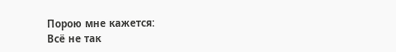Порою мне кажется:
Всё не так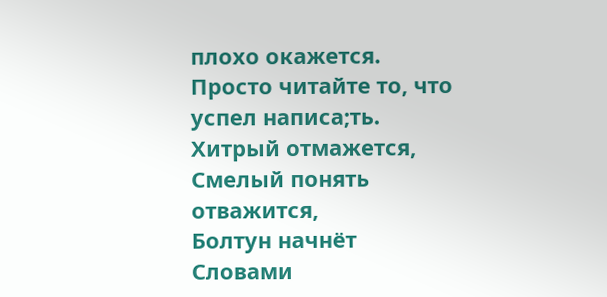плохо окажется.
Просто читайте то, что успел написа;ть.
Хитрый отмажется,
Смелый понять отважится,
Болтун начнёт Словами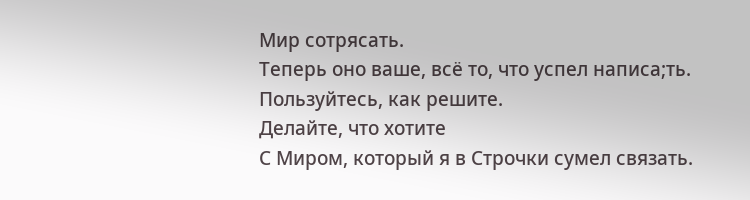Мир сотрясать.
Теперь оно ваше, всё то, что успел написа;ть.
Пользуйтесь, как решите.
Делайте, что хотите
С Миром, который я в Строчки сумел связать.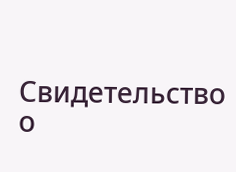Свидетельство о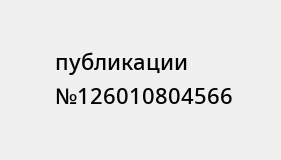публикации №126010804566